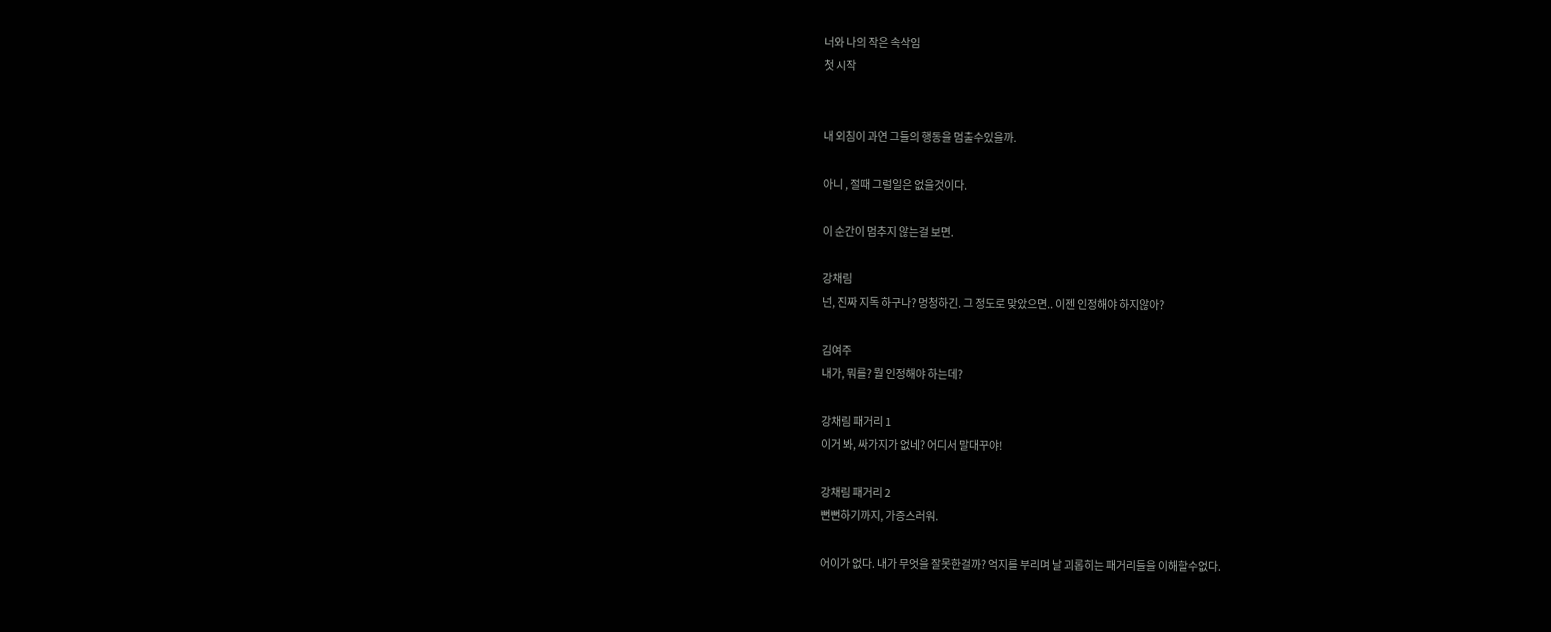너와 나의 작은 속삭임
첫 시작


내 외침이 과연 그들의 행동을 멈출수있을까.

아니 , 절때 그럴일은 없을것이다.

이 순간이 멈추지 않는걸 보면.

강채림
넌, 진짜 지독 하구나? 멍청하긴. 그 정도로 맞았으면.. 이젠 인정해야 하지않아?

김여주
내가, 뭐를? 뭘 인정해야 하는데?

강채림 패거리 1
이거 봐, 싸가지가 없네? 어디서 말대꾸야!

강채림 패거리 2
뻔뻔하기까지, 가증스러워.

어이가 없다. 내가 무엇을 잘못한걸까? 억지를 부리며 날 괴롭히는 패거리들을 이해할수없다.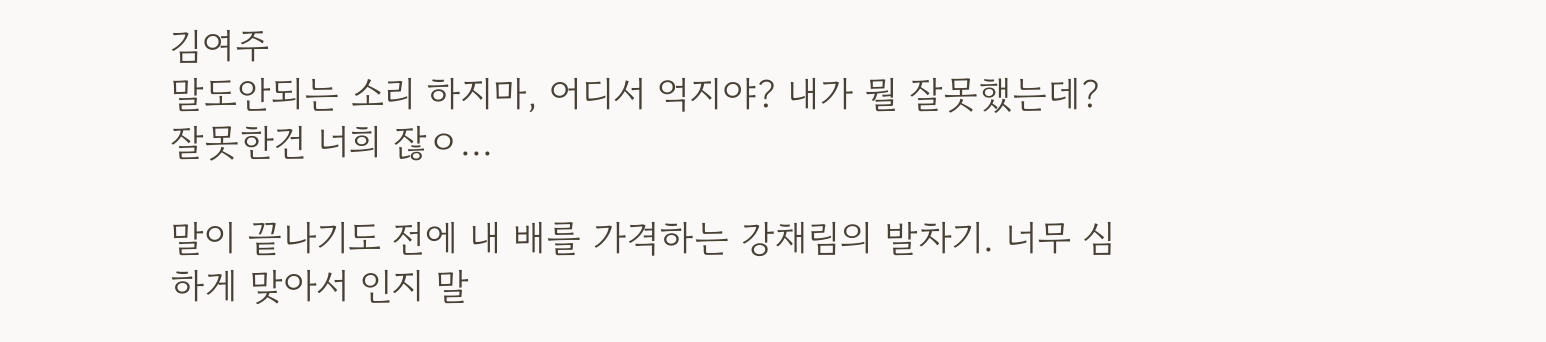김여주
말도안되는 소리 하지마, 어디서 억지야? 내가 뭘 잘못했는데? 잘못한건 너희 잖ㅇ...

말이 끝나기도 전에 내 배를 가격하는 강채림의 발차기. 너무 심하게 맞아서 인지 말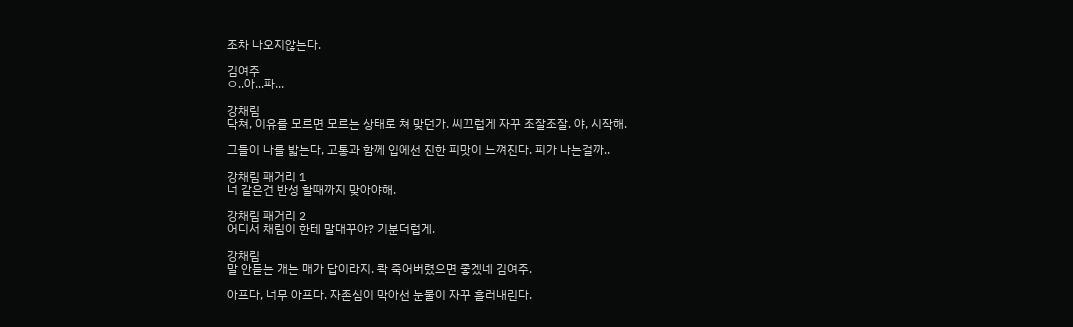조차 나오지않는다.

김여주
ㅇ..아...파...

강채림
닥쳐, 이유를 모르면 모르는 상태로 쳐 맞던가. 씨끄럽게 자꾸 조잘조잘. 야, 시작해.

그들이 나를 밟는다, 고통과 함께 입에선 진한 피맛이 느껴진다. 피가 나는걸까..

강채림 패거리 1
너 같은건 반성 할때까지 맞아야해.

강채림 패거리 2
어디서 채림이 한테 말대꾸야? 기분더럽게.

강채림
말 안듣는 개는 매가 답이라지. 콱 죽어버렸으면 좋겠네 김여주.

아프다, 너무 아프다. 자존심이 막아선 눈물이 자꾸 흘러내린다.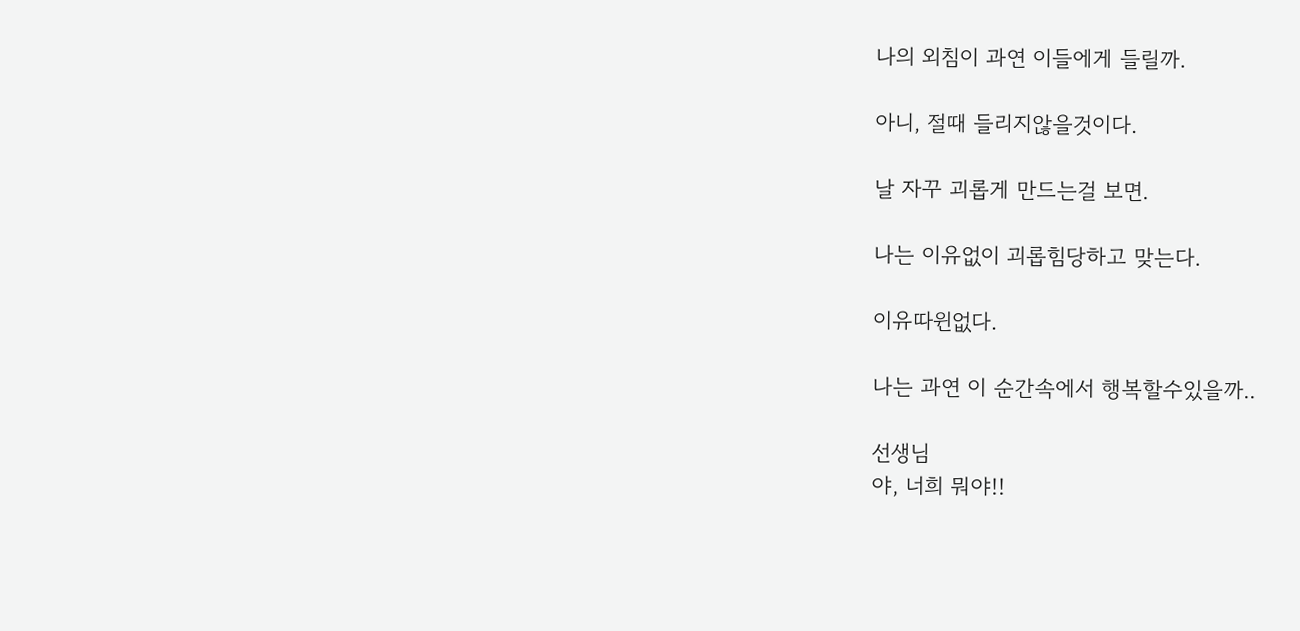나의 외침이 과연 이들에게 들릴까.

아니, 절때 들리지않을것이다.

날 자꾸 괴롭게 만드는걸 보면.

나는 이유없이 괴롭힘당하고 맞는다.

이유따윈없다.

나는 과연 이 순간속에서 행복할수있을까..

선생님
야, 너희 뭐야!!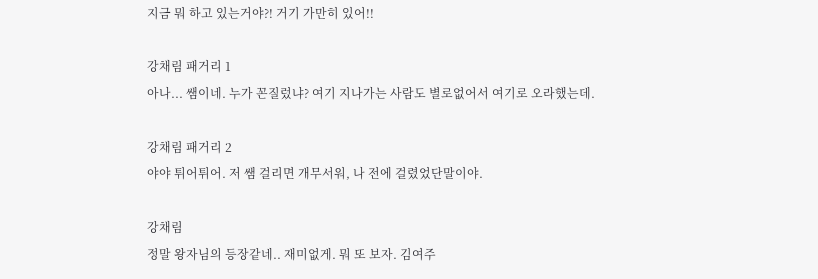지금 뭐 하고 있는거야?! 거기 가만히 있어!!

강채림 패거리 1
아나... 쌤이네. 누가 꼰질렀냐? 여기 지나가는 사람도 별로없어서 여기로 오라했는데.

강채림 패거리 2
야야 튀어튀어. 저 쌤 걸리면 개무서워, 나 전에 걸렸었단말이야.

강채림
정말 왕자님의 등장같네.. 재미없게. 뭐 또 보자. 김여주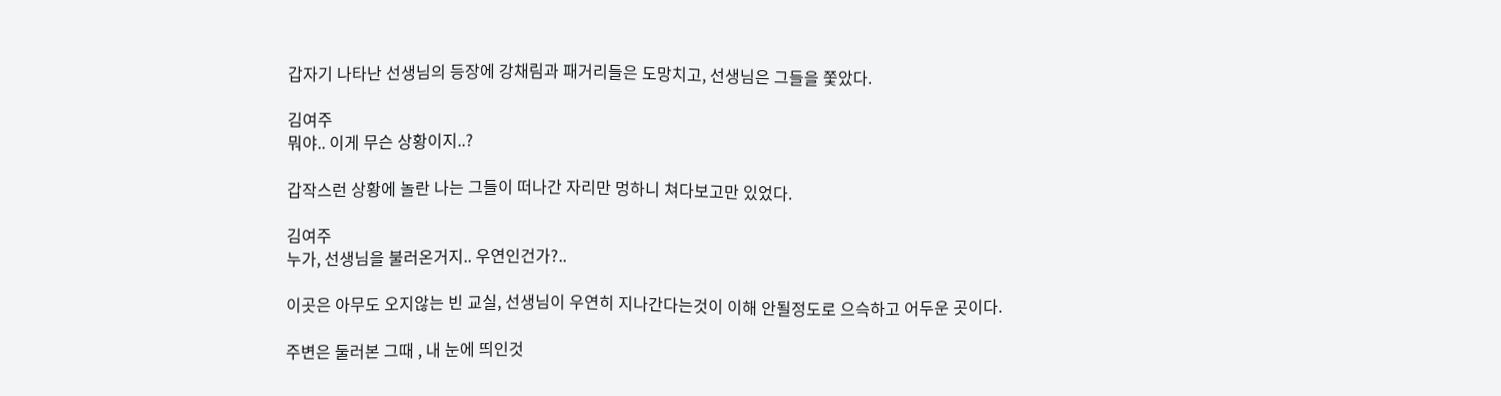갑자기 나타난 선생님의 등장에 강채림과 패거리들은 도망치고, 선생님은 그들을 쫓았다.

김여주
뭐야.. 이게 무슨 상황이지..?

갑작스런 상황에 놀란 나는 그들이 떠나간 자리만 멍하니 쳐다보고만 있었다.

김여주
누가, 선생님을 불러온거지.. 우연인건가?..

이곳은 아무도 오지않는 빈 교실, 선생님이 우연히 지나간다는것이 이해 안될정도로 으슥하고 어두운 곳이다.

주변은 둘러본 그때 , 내 눈에 띄인것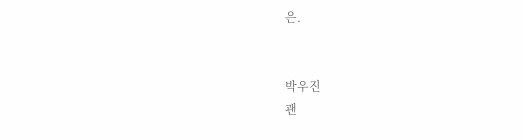은.


박우진
괜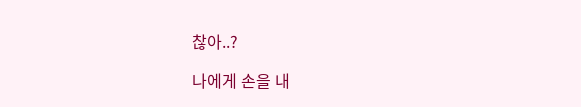찮아..?

나에게 손을 내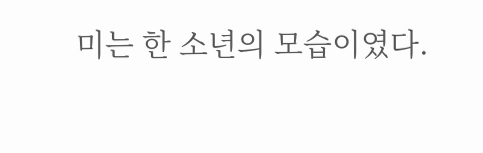미는 한 소년의 모습이였다.